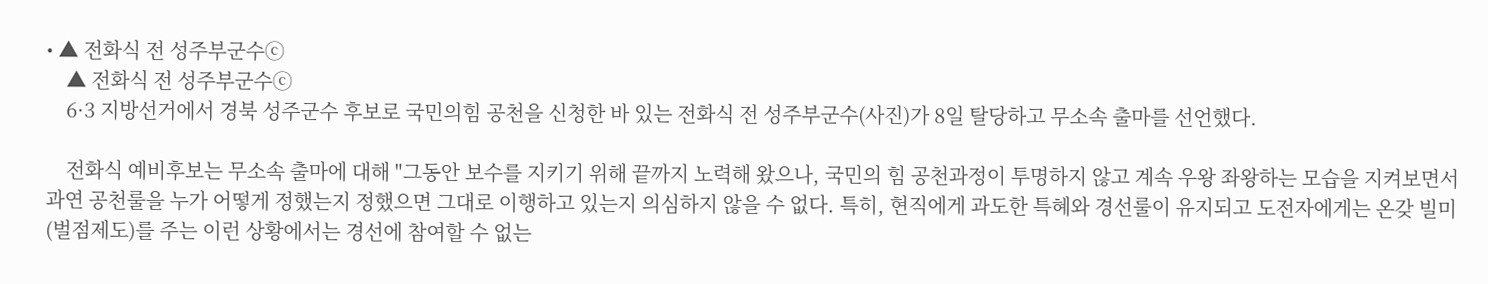• ▲ 전화식 전 성주부군수ⓒ
    ▲ 전화식 전 성주부군수ⓒ
    6·3 지방선거에서 경북 성주군수 후보로 국민의힘 공천을 신청한 바 있는 전화식 전 성주부군수(사진)가 8일 탈당하고 무소속 출마를 선언했다.

    전화식 예비후보는 무소속 출마에 대해 "그동안 보수를 지키기 위해 끝까지 노력해 왔으나, 국민의 힘 공천과정이 투명하지 않고 계속 우왕 좌왕하는 모습을 지켜보면서 과연 공천룰을 누가 어떻게 정했는지 정했으면 그대로 이행하고 있는지 의심하지 않을 수 없다. 특히, 현직에게 과도한 특혜와 경선룰이 유지되고 도전자에게는 온갖 빌미(벌점제도)를 주는 이런 상황에서는 경선에 참여할 수 없는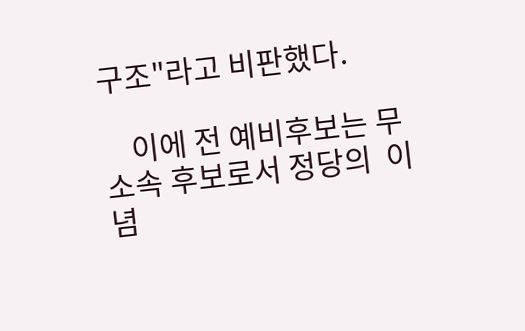구조"라고 비판했다.

    이에 전 예비후보는 무소속 후보로서 정당의  이념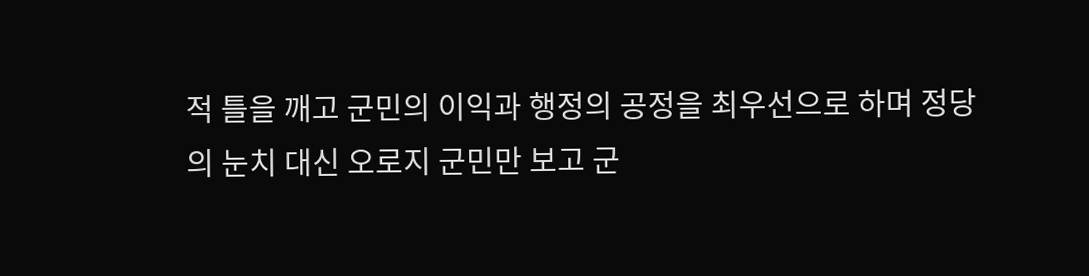적 틀을 깨고 군민의 이익과 행정의 공정을 최우선으로 하며 정당의 눈치 대신 오로지 군민만 보고 군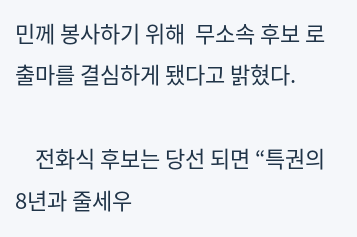민께 봉사하기 위해  무소속 후보 로 출마를 결심하게 됐다고 밝혔다.

    전화식 후보는 당선 되면 “특권의 8년과 줄세우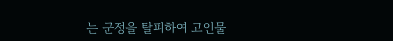는 군정을 탈피하여 고인물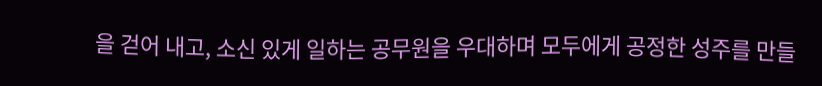을 걷어 내고, 소신 있게 일하는 공무원을 우대하며 모두에게 공정한 성주를 만들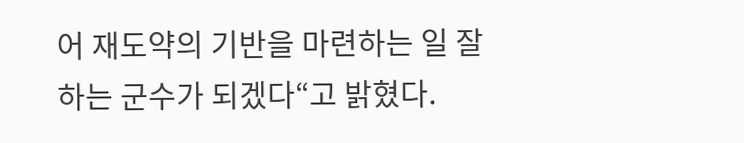어 재도약의 기반을 마련하는 일 잘하는 군수가 되겠다“고 밝혔다.